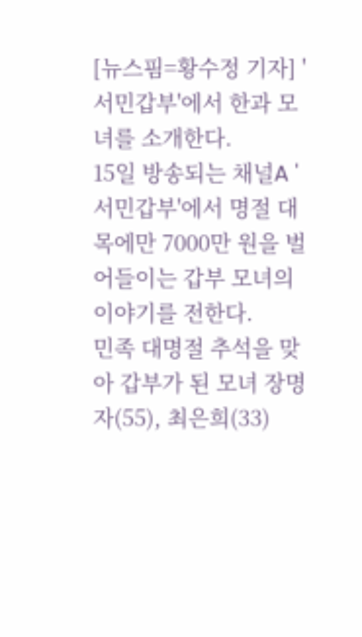[뉴스핌=황수정 기자] '서민갑부'에서 한과 모녀를 소개한다.
15일 방송되는 채널A '서민갑부'에서 명절 대목에만 7000만 원을 벌어들이는 갑부 모녀의 이야기를 전한다.
민족 대명절 추석을 맞아 갑부가 된 모녀 장명자(55), 최은희(33)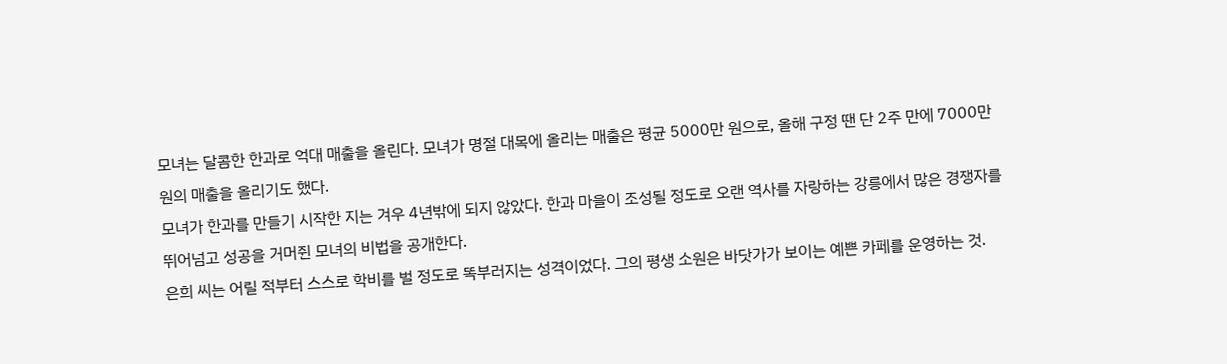모녀는 달콤한 한과로 억대 매출을 올린다. 모녀가 명절 대목에 올리는 매출은 평균 5000만 원으로, 올해 구정 땐 단 2주 만에 7000만 원의 매출을 올리기도 했다.
모녀가 한과를 만들기 시작한 지는 겨우 4년밖에 되지 않았다. 한과 마을이 조성될 정도로 오랜 역사를 자랑하는 강릉에서 많은 경쟁자를 뛰어넘고 성공을 거머쥔 모녀의 비법을 공개한다.
은희 씨는 어릴 적부터 스스로 학비를 벌 정도로 똑부러지는 성격이었다. 그의 평생 소원은 바닷가가 보이는 예쁜 카페를 운영하는 것.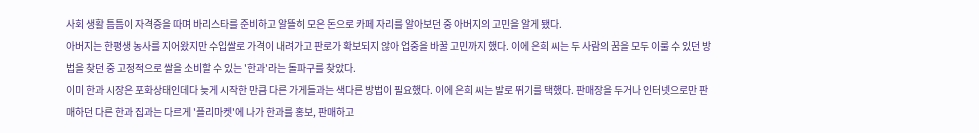사회 생활 틈틈이 자격증을 따며 바리스타를 준비하고 알뜰히 모은 돈으로 카페 자리를 알아보던 중 아버지의 고민을 알게 됐다.
아버지는 한평생 농사를 지어왔지만 수입쌀로 가격이 내려가고 판로가 확보되지 않아 업중을 바꿀 고민까지 했다. 이에 은희 씨는 두 사람의 꿈을 모두 이룰 수 있던 방법을 찾던 중 고정적으로 쌀을 소비할 수 있는 '한과'라는 돌파구를 찾았다.
이미 한과 시장은 포화상태인데다 늦게 시작한 만큼 다른 가게들과는 색다른 방법이 필요했다. 이에 은희 씨는 발로 뛰기를 택했다. 판매장을 두거나 인터넷으로만 판매하던 다른 한과 집과는 다르게 '플리마켓'에 나가 한과를 홍보, 판매하고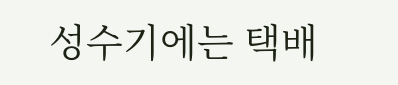성수기에는 택배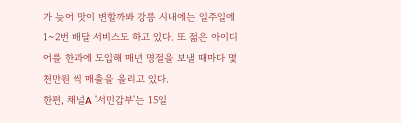가 늦어 맛이 변할까봐 강릉 시내에는 일주일에 1~2번 배달 서비스도 하고 있다. 또 젊은 아이디어를 한과에 도입해 매년 명절을 보낼 때마다 몇 천만원 씩 매출을 올리고 있다.
한편, 채널A '서민갑부'는 15일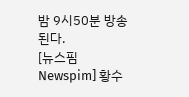밤 9시50분 방송된다.
[뉴스핌 Newspim] 황수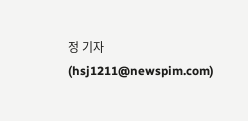정 기자(hsj1211@newspim.com)